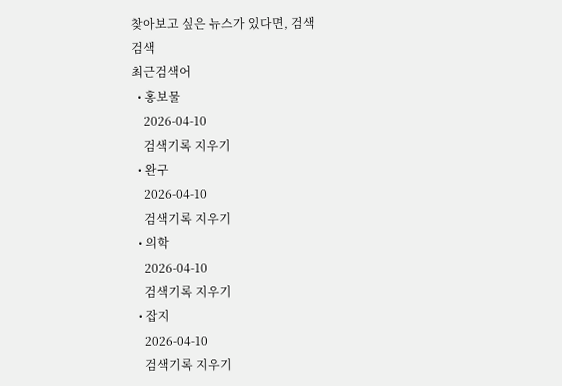찾아보고 싶은 뉴스가 있다면, 검색
검색
최근검색어
  • 홍보물
    2026-04-10
    검색기록 지우기
  • 완구
    2026-04-10
    검색기록 지우기
  • 의학
    2026-04-10
    검색기록 지우기
  • 잡지
    2026-04-10
    검색기록 지우기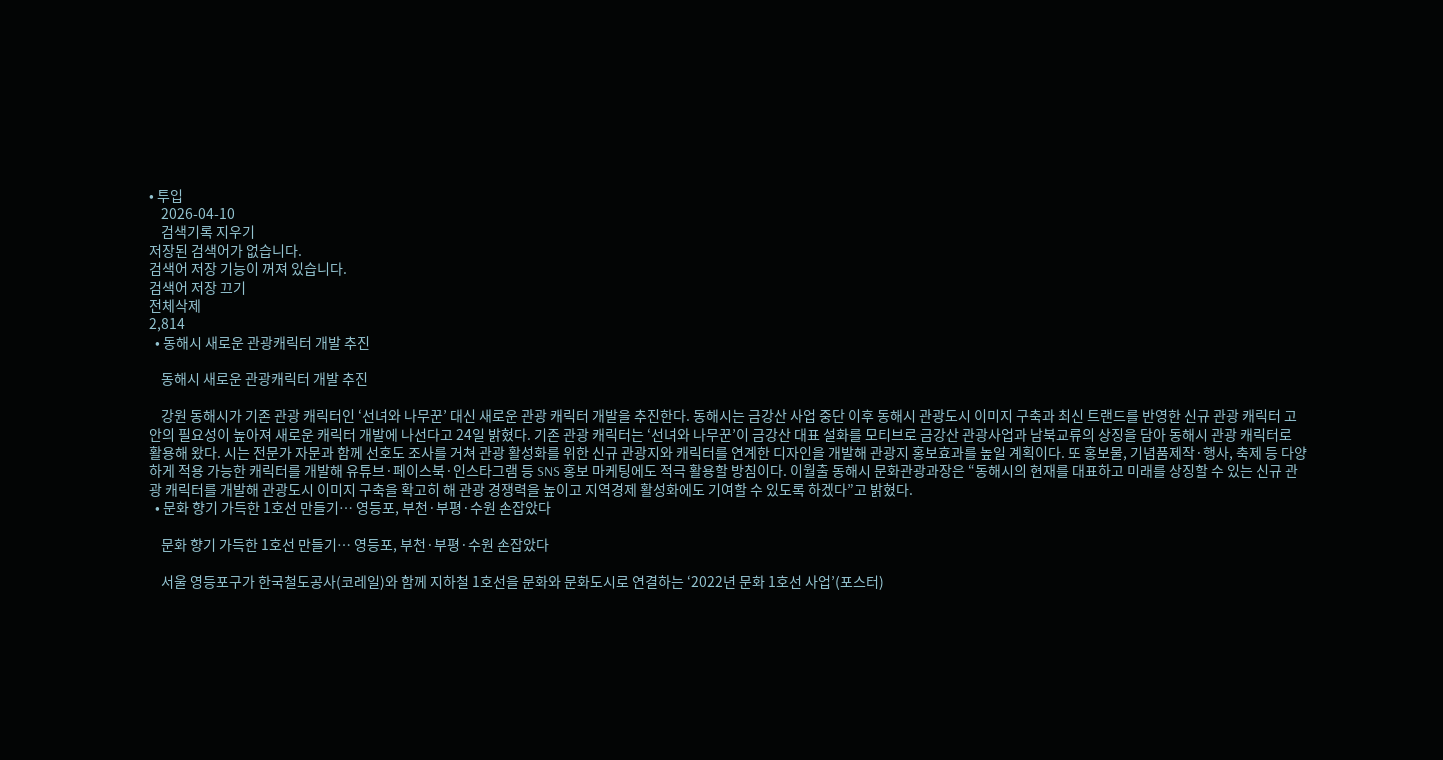• 투입
    2026-04-10
    검색기록 지우기
저장된 검색어가 없습니다.
검색어 저장 기능이 꺼져 있습니다.
검색어 저장 끄기
전체삭제
2,814
  • 동해시 새로운 관광캐릭터 개발 추진

    동해시 새로운 관광캐릭터 개발 추진

    강원 동해시가 기존 관광 캐릭터인 ‘선녀와 나무꾼’ 대신 새로운 관광 캐릭터 개발을 추진한다. 동해시는 금강산 사업 중단 이후 동해시 관광도시 이미지 구축과 최신 트랜드를 반영한 신규 관광 캐릭터 고안의 필요성이 높아져 새로운 캐릭터 개발에 나선다고 24일 밝혔다. 기존 관광 캐릭터는 ‘선녀와 나무꾼’이 금강산 대표 설화를 모티브로 금강산 관광사업과 남북교류의 상징을 담아 동해시 관광 캐릭터로 활용해 왔다. 시는 전문가 자문과 함께 선호도 조사를 거쳐 관광 활성화를 위한 신규 관광지와 캐릭터를 연계한 디자인을 개발해 관광지 홍보효과를 높일 계획이다. 또 홍보물, 기념품제작·행사, 축제 등 다양하게 적용 가능한 캐릭터를 개발해 유튜브·페이스북·인스타그램 등 SNS 홍보 마케팅에도 적극 활용할 방침이다. 이월출 동해시 문화관광과장은 “동해시의 현재를 대표하고 미래를 상징할 수 있는 신규 관광 캐릭터를 개발해 관광도시 이미지 구축을 확고히 해 관광 경쟁력을 높이고 지역경제 활성화에도 기여할 수 있도록 하겠다”고 밝혔다.
  • 문화 향기 가득한 1호선 만들기… 영등포, 부천·부평·수원 손잡았다

    문화 향기 가득한 1호선 만들기… 영등포, 부천·부평·수원 손잡았다

    서울 영등포구가 한국철도공사(코레일)와 함께 지하철 1호선을 문화와 문화도시로 연결하는 ‘2022년 문화 1호선 사업’(포스터)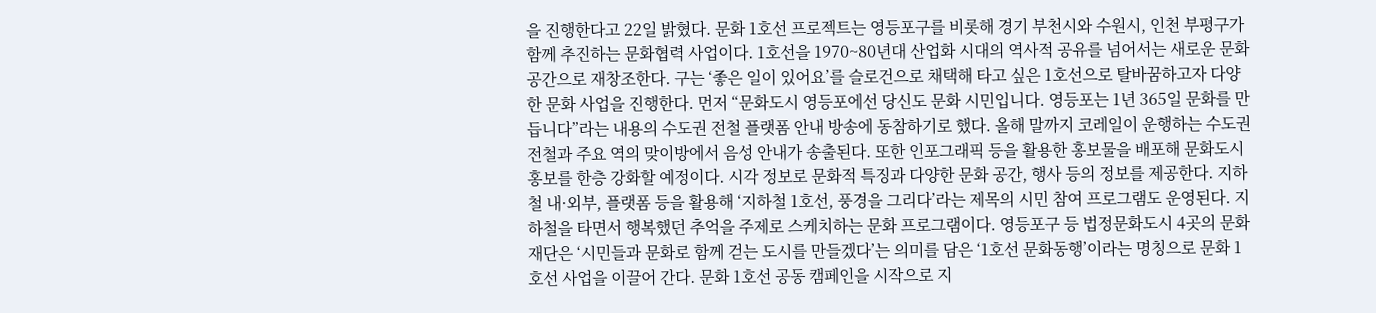을 진행한다고 22일 밝혔다. 문화 1호선 프로젝트는 영등포구를 비롯해 경기 부천시와 수원시, 인천 부평구가 함께 추진하는 문화협력 사업이다. 1호선을 1970~80년대 산업화 시대의 역사적 공유를 넘어서는 새로운 문화공간으로 재창조한다. 구는 ‘좋은 일이 있어요’를 슬로건으로 채택해 타고 싶은 1호선으로 탈바꿈하고자 다양한 문화 사업을 진행한다. 먼저 “문화도시 영등포에선 당신도 문화 시민입니다. 영등포는 1년 365일 문화를 만듭니다”라는 내용의 수도권 전철 플랫폼 안내 방송에 동참하기로 했다. 올해 말까지 코레일이 운행하는 수도권 전철과 주요 역의 맞이방에서 음성 안내가 송출된다. 또한 인포그래픽 등을 활용한 홍보물을 배포해 문화도시 홍보를 한층 강화할 예정이다. 시각 정보로 문화적 특징과 다양한 문화 공간, 행사 등의 정보를 제공한다. 지하철 내·외부, 플랫폼 등을 활용해 ‘지하철 1호선, 풍경을 그리다’라는 제목의 시민 참여 프로그램도 운영된다. 지하철을 타면서 행복했던 추억을 주제로 스케치하는 문화 프로그램이다. 영등포구 등 법정문화도시 4곳의 문화재단은 ‘시민들과 문화로 함께 걷는 도시를 만들겠다’는 의미를 담은 ‘1호선 문화동행’이라는 명칭으로 문화 1호선 사업을 이끌어 간다. 문화 1호선 공동 캠페인을 시작으로 지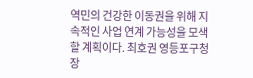역민의 건강한 이동권을 위해 지속적인 사업 연계 가능성을 모색할 계획이다. 최호권 영등포구청장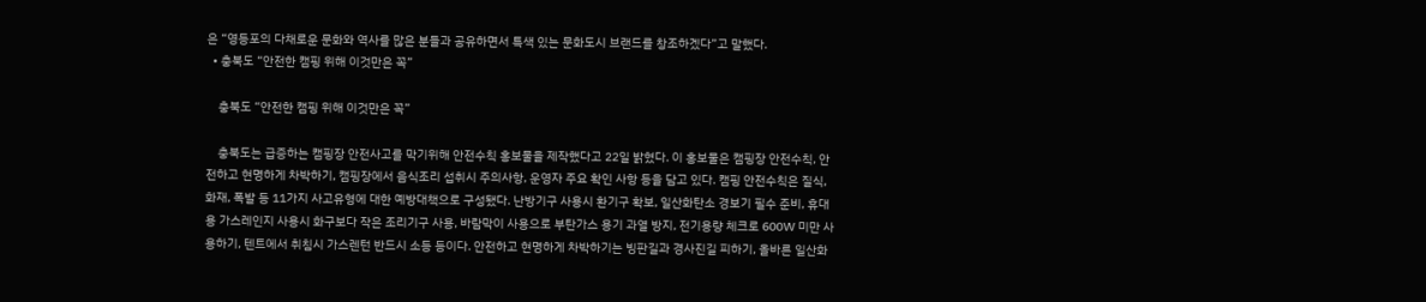은 “영등포의 다채로운 문화와 역사를 많은 분들과 공유하면서 특색 있는 문화도시 브랜드를 창조하겠다”고 말했다.
  • 충북도 “안전한 캠핑 위해 이것만은 꼭”

    충북도 “안전한 캠핑 위해 이것만은 꼭”

    충북도는 급증하는 캠핑장 안전사고를 막기위해 안전수칙 홍보물을 제작했다고 22일 밝혔다. 이 홍보물은 캠핑장 안전수칙, 안전하고 현명하게 차박하기, 캠핑장에서 음식조리 섭취시 주의사항, 운영자 주요 확인 사항 등을 담고 있다. 캠핑 안전수칙은 질식, 화재, 폭발 등 11가지 사고유형에 대한 예방대책으로 구성됐다. 난방기구 사용시 환기구 확보, 일산화탄소 경보기 필수 준비, 휴대용 가스레인지 사용시 화구보다 작은 조리기구 사용, 바람막이 사용으로 부탄가스 용기 과열 방지, 전기용량 체크로 600W 미만 사용하기, 텐트에서 취침시 가스렌턴 반드시 소등 등이다. 안전하고 현명하게 차박하기는 빙판길과 경사진길 피하기, 올바른 일산화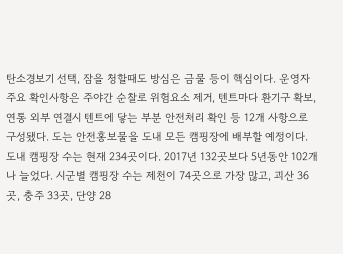탄소경보기 선택, 잠을 청할때도 방심은 금물 등이 핵심이다. 운영자 주요 확인사항은 주야간 순찰로 위험요소 제거, 텐트마다 환기구 확보, 연통 외부 연결시 텐트에 닿는 부분 안전처리 확인 등 12개 사항으로 구성됐다. 도는 안전홍보물을 도내 모든 캠핑장에 배부할 예정이다. 도내 캠핑장 수는 현재 234곳이다. 2017년 132곳보다 5년동안 102개나 늘었다. 시군별 캠핑장 수는 제천이 74곳으로 가장 많고, 괴산 36곳, 충주 33곳, 단양 28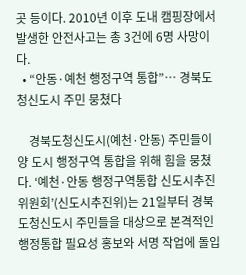곳 등이다. 2010년 이후 도내 캠핑장에서 발생한 안전사고는 총 3건에 6명 사망이다.
  • “안동·예천 행정구역 통합”… 경북도청신도시 주민 뭉쳤다

    경북도청신도시(예천·안동) 주민들이 양 도시 행정구역 통합을 위해 힘을 뭉쳤다. ‘예천·안동 행정구역통합 신도시추진위원회’(신도시추진위)는 21일부터 경북도청신도시 주민들을 대상으로 본격적인 행정통합 필요성 홍보와 서명 작업에 돌입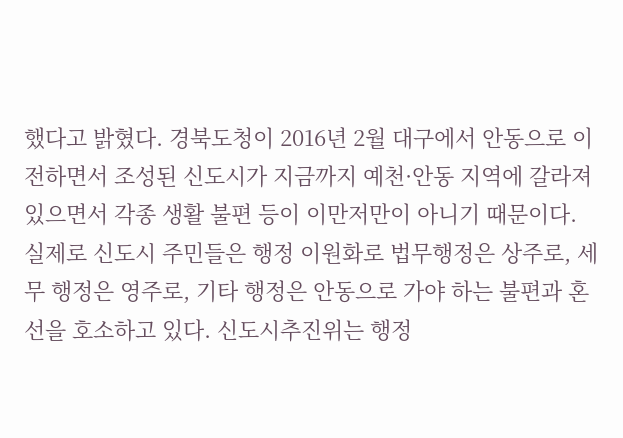했다고 밝혔다. 경북도청이 2016년 2월 대구에서 안동으로 이전하면서 조성된 신도시가 지금까지 예천·안동 지역에 갈라져 있으면서 각종 생활 불편 등이 이만저만이 아니기 때문이다. 실제로 신도시 주민들은 행정 이원화로 법무행정은 상주로, 세무 행정은 영주로, 기타 행정은 안동으로 가야 하는 불편과 혼선을 호소하고 있다. 신도시추진위는 행정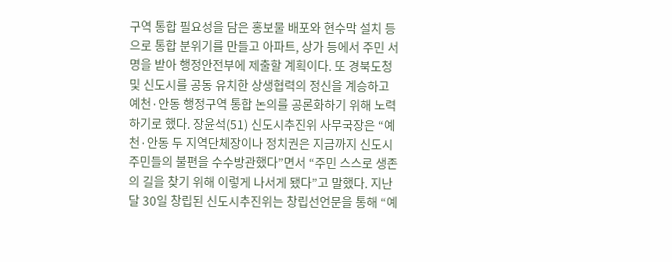구역 통합 필요성을 담은 홍보물 배포와 현수막 설치 등으로 통합 분위기를 만들고 아파트, 상가 등에서 주민 서명을 받아 행정안전부에 제출할 계획이다. 또 경북도청 및 신도시를 공동 유치한 상생협력의 정신을 계승하고 예천·안동 행정구역 통합 논의를 공론화하기 위해 노력하기로 했다. 장윤석(51) 신도시추진위 사무국장은 “예천·안동 두 지역단체장이나 정치권은 지금까지 신도시 주민들의 불편을 수수방관했다”면서 “주민 스스로 생존의 길을 찾기 위해 이렇게 나서게 됐다”고 말했다. 지난달 30일 창립된 신도시추진위는 창립선언문을 통해 “예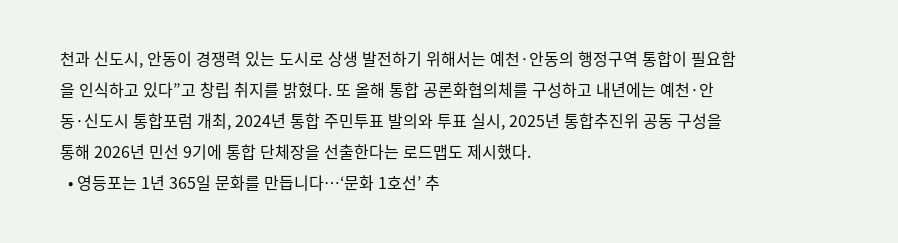천과 신도시, 안동이 경쟁력 있는 도시로 상생 발전하기 위해서는 예천·안동의 행정구역 통합이 필요함을 인식하고 있다”고 창립 취지를 밝혔다. 또 올해 통합 공론화협의체를 구성하고 내년에는 예천·안동·신도시 통합포럼 개최, 2024년 통합 주민투표 발의와 투표 실시, 2025년 통합추진위 공동 구성을 통해 2026년 민선 9기에 통합 단체장을 선출한다는 로드맵도 제시했다.
  • 영등포는 1년 365일 문화를 만듭니다…‘문화 1호선’ 추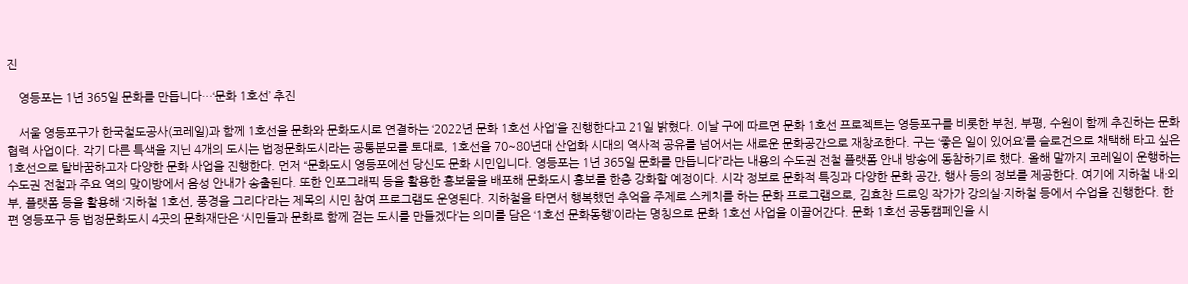진

    영등포는 1년 365일 문화를 만듭니다…‘문화 1호선’ 추진

    서울 영등포구가 한국철도공사(코레일)과 함께 1호선을 문화와 문화도시로 연결하는 ‘2022년 문화 1호선 사업’을 진행한다고 21일 밝혔다. 이날 구에 따르면 문화 1호선 프로젝트는 영등포구를 비롯한 부천, 부평, 수원이 함께 추진하는 문화협력 사업이다. 각기 다른 특색을 지닌 4개의 도시는 법정문화도시라는 공통분모를 토대로, 1호선을 70~80년대 산업화 시대의 역사적 공유를 넘어서는 새로운 문화공간으로 재창조한다. 구는 ‘좋은 일이 있어요’를 슬로건으로 채택해 타고 싶은 1호선으로 탈바꿈하고자 다양한 문화 사업을 진행한다. 먼저 “문화도시 영등포에선 당신도 문화 시민입니다. 영등포는 1년 365일 문화를 만듭니다”라는 내용의 수도권 전철 플랫폼 안내 방송에 동참하기로 했다. 올해 말까지 코레일이 운행하는 수도권 전철과 주요 역의 맞이방에서 음성 안내가 송출된다. 또한 인포그래픽 등을 활용한 홍보물을 배포해 문화도시 홍보를 한층 강화할 예정이다. 시각 정보로 문화적 특징과 다양한 문화 공간, 행사 등의 정보를 제공한다. 여기에 지하철 내·외부, 플랫폼 등을 활용해 ‘지하철 1호선, 풍경을 그리다’라는 제목의 시민 참여 프로그램도 운영된다. 지하철을 타면서 행복했던 추억을 주제로 스케치를 하는 문화 프로그램으로, 김효찬 드로잉 작가가 강의실·지하철 등에서 수업을 진행한다. 한편 영등포구 등 법정문화도시 4곳의 문화재단은 ‘시민들과 문화로 함께 걷는 도시를 만들겠다’는 의미를 담은 ‘1호선 문화동행’이라는 명칭으로 문화 1호선 사업을 이끌어간다. 문화 1호선 공동캠페인을 시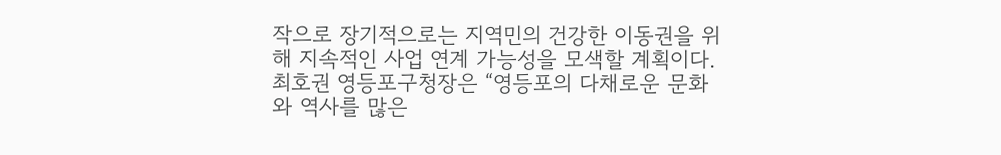작으로 장기적으로는 지역민의 건강한 이동권을 위해 지속적인 사업 연계 가능성을 모색할 계획이다. 최호권 영등포구청장은 “영등포의 다채로운 문화와 역사를 많은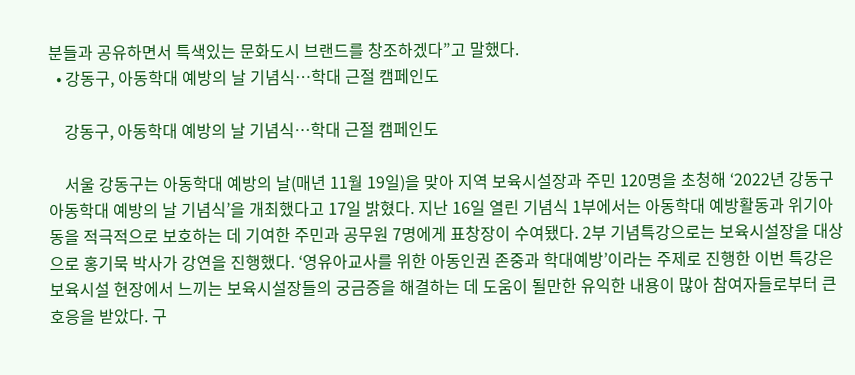분들과 공유하면서 특색있는 문화도시 브랜드를 창조하겠다”고 말했다.
  • 강동구, 아동학대 예방의 날 기념식…학대 근절 캠페인도

    강동구, 아동학대 예방의 날 기념식…학대 근절 캠페인도

    서울 강동구는 아동학대 예방의 날(매년 11월 19일)을 맞아 지역 보육시설장과 주민 120명을 초청해 ‘2022년 강동구 아동학대 예방의 날 기념식’을 개최했다고 17일 밝혔다. 지난 16일 열린 기념식 1부에서는 아동학대 예방활동과 위기아동을 적극적으로 보호하는 데 기여한 주민과 공무원 7명에게 표창장이 수여됐다. 2부 기념특강으로는 보육시설장을 대상으로 홍기묵 박사가 강연을 진행했다. ‘영유아교사를 위한 아동인권 존중과 학대예방’이라는 주제로 진행한 이번 특강은 보육시설 현장에서 느끼는 보육시설장들의 궁금증을 해결하는 데 도움이 될만한 유익한 내용이 많아 참여자들로부터 큰 호응을 받았다. 구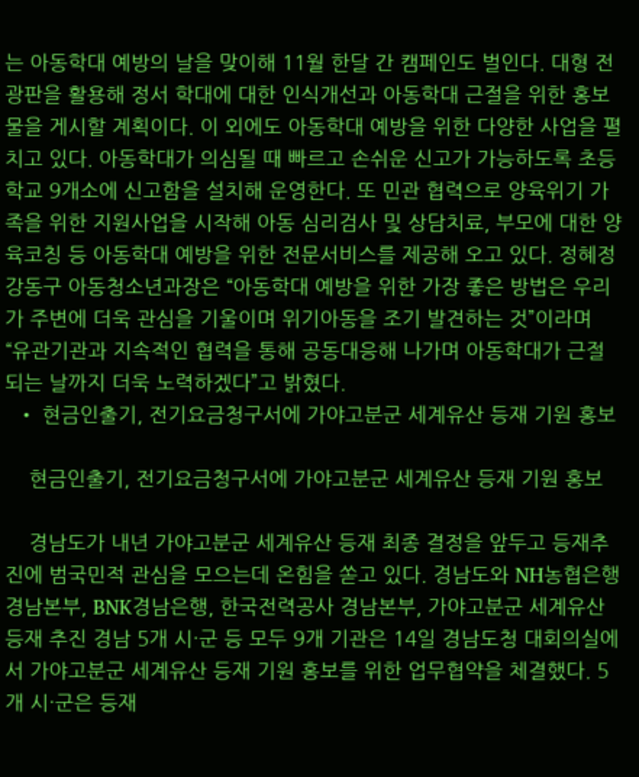는 아동학대 예방의 날을 맞이해 11월 한달 간 캠페인도 벌인다. 대형 전광판을 활용해 정서 학대에 대한 인식개선과 아동학대 근절을 위한 홍보물을 게시할 계획이다. 이 외에도 아동학대 예방을 위한 다양한 사업을 펼치고 있다. 아동학대가 의심될 때 빠르고 손쉬운 신고가 가능하도록 초등학교 9개소에 신고함을 설치해 운영한다. 또 민관 협력으로 양육위기 가족을 위한 지원사업을 시작해 아동 심리검사 및 상담치료, 부모에 대한 양육코칭 등 아동학대 예방을 위한 전문서비스를 제공해 오고 있다. 정혜정 강동구 아동청소년과장은 “아동학대 예방을 위한 가장 좋은 방법은 우리가 주변에 더욱 관심을 기울이며 위기아동을 조기 발견하는 것”이라며 “유관기관과 지속적인 협력을 통해 공동대응해 나가며 아동학대가 근절되는 날까지 더욱 노력하겠다”고 밝혔다.
  • 현금인출기, 전기요금청구서에 가야고분군 세계유산 등재 기원 홍보

    현금인출기, 전기요금청구서에 가야고분군 세계유산 등재 기원 홍보

    경남도가 내년 가야고분군 세계유산 등재 최종 결정을 앞두고 등재추진에 범국민적 관심을 모으는데 온힘을 쏟고 있다. 경남도와 NH농협은행 경남본부, BNK경남은행, 한국전력공사 경남본부, 가야고분군 세계유산 등재 추진 경남 5개 시·군 등 모두 9개 기관은 14일 경남도청 대회의실에서 가야고분군 세계유산 등재 기원 홍보를 위한 업무협약을 체결했다. 5개 시·군은 등재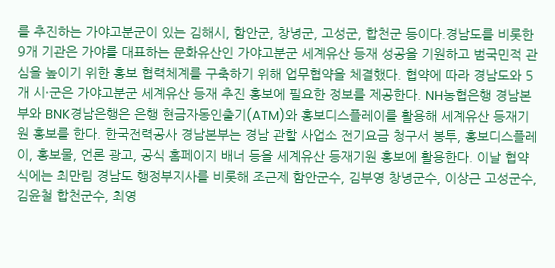를 추진하는 가야고분군이 있는 김해시, 함안군, 창녕군, 고성군, 합천군 등이다.경남도를 비롯한 9개 기관은 가야를 대표하는 문화유산인 가야고분군 세계유산 등재 성공을 기원하고 범국민적 관심을 높이기 위한 홍보 협력체계를 구축하기 위해 업무협약을 체결했다. 협약에 따라 경남도와 5개 시·군은 가야고분군 세계유산 등재 추진 홍보에 필요한 정보를 제공한다. NH농협은행 경남본부와 BNK경남은행은 은행 현금자동인출기(ATM)와 홍보디스플레이를 활용해 세계유산 등재기원 홍보를 한다. 한국전력공사 경남본부는 경남 관할 사업소 전기요금 청구서 봉투, 홍보디스플레이, 홍보물, 언론 광고, 공식 홈페이지 배너 등을 세계유산 등재기원 홍보에 활용한다. 이날 협약식에는 최만림 경남도 행정부지사를 비롯해 조근제 함안군수, 김부영 창녕군수, 이상근 고성군수, 김윤철 합천군수, 최영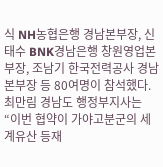식 NH농협은행 경남본부장, 신태수 BNK경남은행 창원영업본부장, 조남기 한국전력공사 경남본부장 등 80여명이 참석했다. 최만림 경남도 행정부지사는 “이번 협약이 가야고분군의 세계유산 등재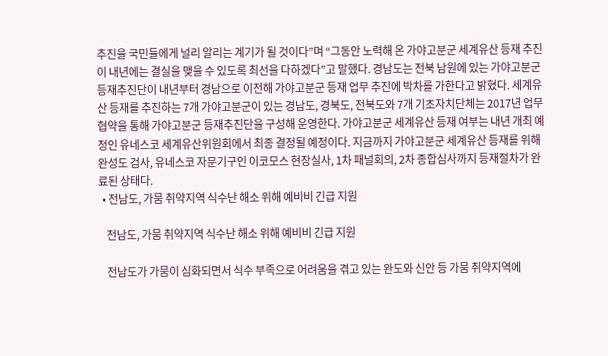추진을 국민들에게 널리 알리는 계기가 될 것이다”며 “그동안 노력해 온 가야고분군 세계유산 등재 추진이 내년에는 결실을 맺을 수 있도록 최선을 다하겠다”고 말했다. 경남도는 전북 남원에 있는 가야고분군 등재추진단이 내년부터 경남으로 이전해 가야고분군 등재 업무 추진에 박차를 가한다고 밝혔다. 세계유산 등재를 추진하는 7개 가야고분군이 있는 경남도, 경북도, 전북도와 7개 기초자치단체는 2017년 업무협약을 통해 가야고분군 등재추진단을 구성해 운영한다. 가야고분군 세계유산 등재 여부는 내년 개최 예정인 유네스코 세계유산위원회에서 최종 결정될 예정이다. 지금까지 가야고분군 세계유산 등재를 위해 완성도 검사, 유네스코 자문기구인 이코모스 현장실사, 1차 패널회의, 2차 종합심사까지 등재절차가 완료된 상태다.
  • 전남도, 가뭄 취약지역 식수난 해소 위해 예비비 긴급 지원

    전남도, 가뭄 취약지역 식수난 해소 위해 예비비 긴급 지원

    전남도가 가뭄이 심화되면서 식수 부족으로 어려움을 겪고 있는 완도와 신안 등 가뭄 취약지역에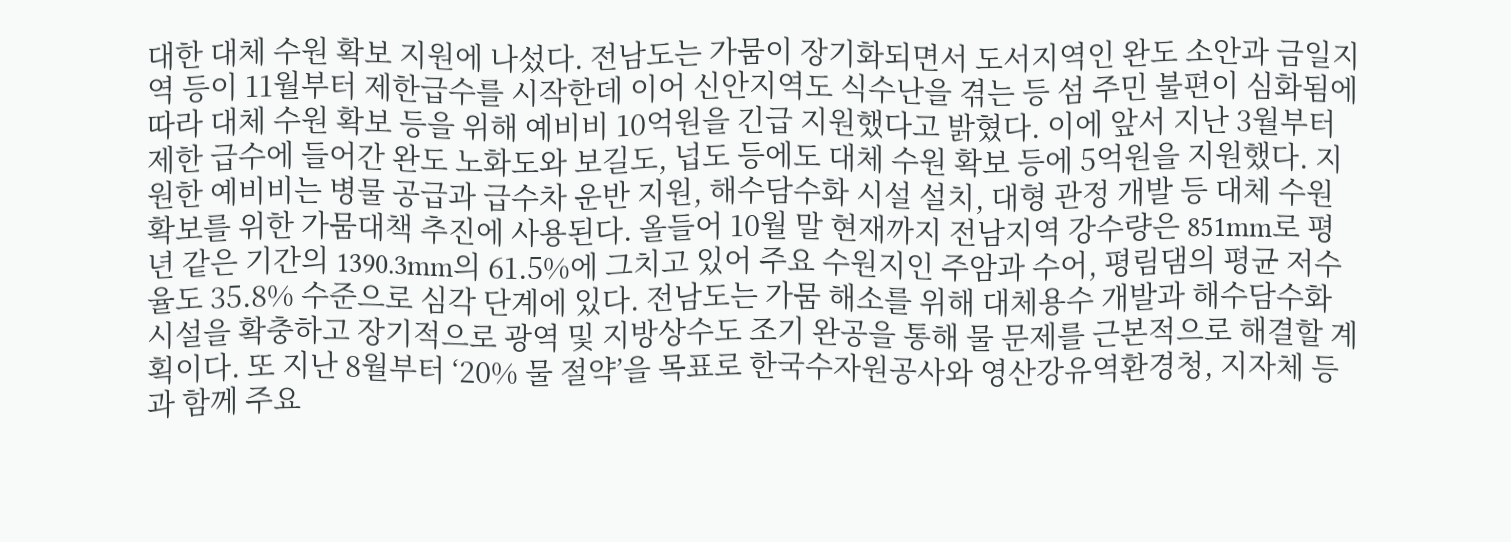대한 대체 수원 확보 지원에 나섰다. 전남도는 가뭄이 장기화되면서 도서지역인 완도 소안과 금일지역 등이 11월부터 제한급수를 시작한데 이어 신안지역도 식수난을 겪는 등 섬 주민 불편이 심화됨에 따라 대체 수원 확보 등을 위해 예비비 10억원을 긴급 지원했다고 밝혔다. 이에 앞서 지난 3월부터 제한 급수에 들어간 완도 노화도와 보길도, 넙도 등에도 대체 수원 확보 등에 5억원을 지원했다. 지원한 예비비는 병물 공급과 급수차 운반 지원, 해수담수화 시설 설치, 대형 관정 개발 등 대체 수원 확보를 위한 가뭄대책 추진에 사용된다. 올들어 10월 말 현재까지 전남지역 강수량은 851mm로 평년 같은 기간의 1390.3mm의 61.5%에 그치고 있어 주요 수원지인 주암과 수어, 평림댐의 평균 저수율도 35.8% 수준으로 심각 단계에 있다. 전남도는 가뭄 해소를 위해 대체용수 개발과 해수담수화 시설을 확충하고 장기적으로 광역 및 지방상수도 조기 완공을 통해 물 문제를 근본적으로 해결할 계획이다. 또 지난 8월부터 ‘20% 물 절약’을 목표로 한국수자원공사와 영산강유역환경청, 지자체 등과 함께 주요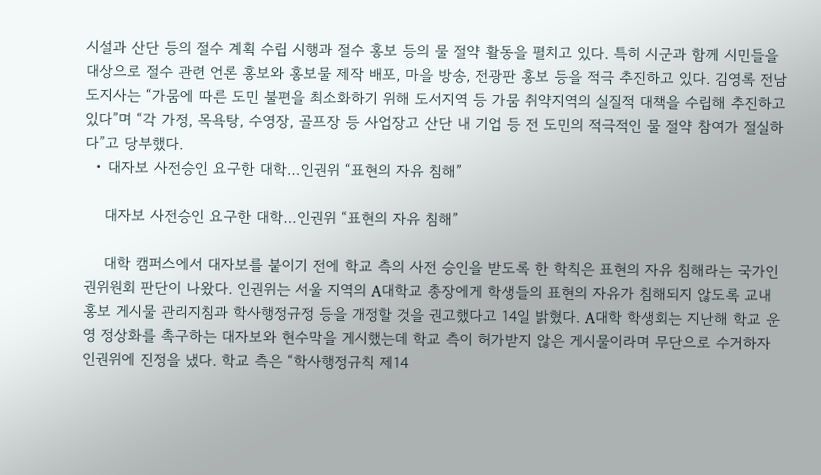시설과 산단 등의 절수 계획 수립 시행과 절수 홍보 등의 물 절약 활동을 펼치고 있다. 특히 시군과 함께 시민들을 대상으로 절수 관련 언론 홍보와 홍보물 제작 배포, 마을 방송, 전광판 홍보 등을 적극 추진하고 있다. 김영록 전남도지사는 “가뭄에 따른 도민 불편을 최소화하기 위해 도서지역 등 가뭄 취약지역의 실질적 대책을 수립해 추진하고 있다”며 “각 가정, 목욕탕, 수영장, 골프장 등 사업장고 산단 내 기업 등 전 도민의 적극적인 물 절약 참여가 절실하다”고 당부했다.
  • 대자보 사전승인 요구한 대학…인권위 “표현의 자유 침해”

    대자보 사전승인 요구한 대학…인권위 “표현의 자유 침해”

    대학 캠퍼스에서 대자보를 붙이기 전에 학교 측의 사전 승인을 받도록 한 학칙은 표현의 자유 침해라는 국가인권위원회 판단이 나왔다. 인권위는 서울 지역의 A대학교 총장에게 학생들의 표현의 자유가 침해되지 않도록 교내 홍보 게시물 관리지침과 학사행정규정 등을 개정할 것을 권고했다고 14일 밝혔다. A대학 학생회는 지난해 학교 운영 정상화를 촉구하는 대자보와 현수막을 게시했는데 학교 측이 허가받지 않은 게시물이라며 무단으로 수거하자 인권위에 진정을 냈다. 학교 측은 “학사행정규칙 제14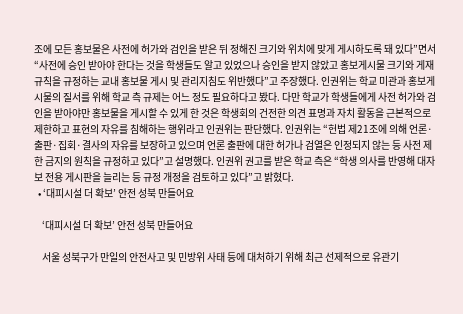조에 모든 홍보물은 사전에 허가와 검인을 받은 뒤 정해진 크기와 위치에 맞게 게시하도록 돼 있다”면서 “사전에 승인 받아야 한다는 것을 학생들도 알고 있었으나 승인을 받지 않았고 홍보게시물 크기와 게재 규칙을 규정하는 교내 홍보물 게시 및 관리지침도 위반했다”고 주장했다. 인권위는 학교 미관과 홍보게시물의 질서를 위해 학교 측 규제는 어느 정도 필요하다고 봤다. 다만 학교가 학생들에게 사전 허가와 검인을 받아야만 홍보물을 게시할 수 있게 한 것은 학생회의 건전한 의견 표명과 자치 활동을 근본적으로 제한하고 표현의 자유를 침해하는 행위라고 인권위는 판단했다. 인권위는 “헌법 제21조에 의해 언론·출판·집회·결사의 자유를 보장하고 있으며 언론 출판에 대한 허가나 검열은 인정되지 않는 등 사전 제한 금지의 원칙을 규정하고 있다”고 설명했다. 인권위 권고를 받은 학교 측은 “학생 의사를 반영해 대자보 전용 게시판을 늘리는 등 규정 개정을 검토하고 있다”고 밝혔다.
  • ‘대피시설 더 확보’ 안전 성북 만들어요

    ‘대피시설 더 확보’ 안전 성북 만들어요

    서울 성북구가 만일의 안전사고 및 민방위 사태 등에 대처하기 위해 최근 선제적으로 유관기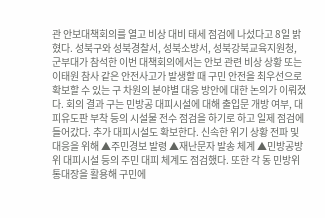관 안보대책회의를 열고 비상 대비 태세 점검에 나섰다고 8일 밝혔다. 성북구와 성북경찰서, 성북소방서, 성북강북교육지원청, 군부대가 참석한 이번 대책회의에서는 안보 관련 비상 상황 또는 이태원 참사 같은 안전사고가 발생할 때 구민 안전을 최우선으로 확보할 수 있는 구 차원의 분야별 대응 방안에 대한 논의가 이뤄졌다. 회의 결과 구는 민방공 대피시설에 대해 출입문 개방 여부, 대피유도판 부착 등의 시설물 전수 점검을 하기로 하고 일제 점검에 들어갔다. 추가 대피시설도 확보한다. 신속한 위기 상황 전파 및 대응을 위해 ▲주민경보 발령 ▲재난문자 발송 체계 ▲민방공방위 대피시설 등의 주민 대피 체계도 점검했다. 또한 각 동 민방위 통대장을 활용해 구민에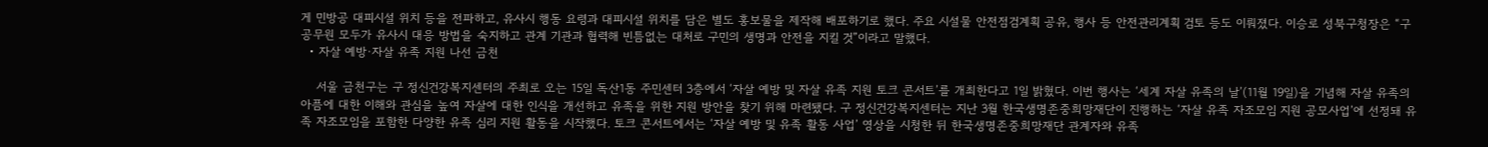게 민방공 대피시설 위치 등을 전파하고, 유사시 행동 요령과 대피시설 위치를 담은 별도 홍보물을 제작해 배포하기로 했다. 주요 시설물 안전점검계획 공유, 행사 등 안전관리계획 검토 등도 이뤄졌다. 이승로 성북구청장은 “구 공무원 모두가 유사시 대응 방법을 숙지하고 관계 기관과 협력해 빈틈없는 대처로 구민의 생명과 안전을 지킬 것”이라고 말했다.
  • 자살 예방·자살 유족 지원 나선 금천

    서울 금천구는 구 정신건강복지센터의 주최로 오는 15일 독산1동 주민센터 3층에서 ‘자살 예방 및 자살 유족 지원 토크 콘서트’를 개최한다고 1일 밝혔다. 이번 행사는 ‘세계 자살 유족의 날’(11월 19일)을 기념해 자살 유족의 아픔에 대한 이해와 관심을 높여 자살에 대한 인식을 개선하고 유족을 위한 지원 방안을 찾기 위해 마련됐다. 구 정신건강복지센터는 지난 3월 한국생명존중희망재단이 진행하는 ‘자살 유족 자조모임 지원 공모사업’에 선정돼 유족 자조모임을 포함한 다양한 유족 심리 지원 활동을 시작했다. 토크 콘서트에서는 ‘자살 예방 및 유족 활동 사업’ 영상을 시청한 뒤 한국생명존중희망재단 관계자와 유족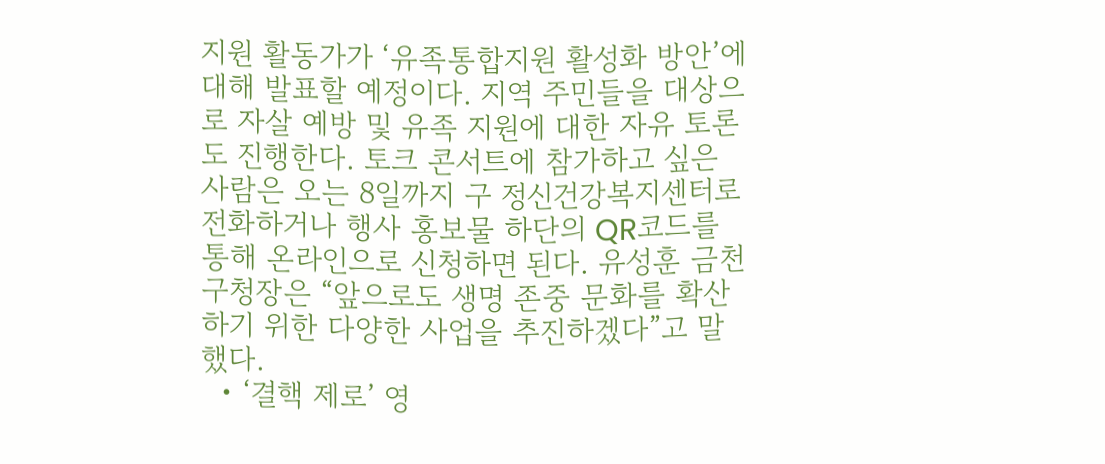지원 활동가가 ‘유족통합지원 활성화 방안’에 대해 발표할 예정이다. 지역 주민들을 대상으로 자살 예방 및 유족 지원에 대한 자유 토론도 진행한다. 토크 콘서트에 참가하고 싶은 사람은 오는 8일까지 구 정신건강복지센터로 전화하거나 행사 홍보물 하단의 QR코드를 통해 온라인으로 신청하면 된다. 유성훈 금천구청장은 “앞으로도 생명 존중 문화를 확산하기 위한 다양한 사업을 추진하겠다”고 말했다.
  • ‘결핵 제로’ 영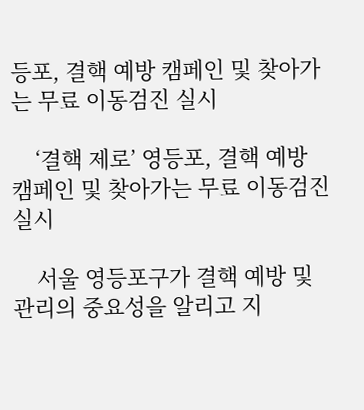등포, 결핵 예방 캠페인 및 찾아가는 무료 이동검진 실시

    ‘결핵 제로’ 영등포, 결핵 예방 캠페인 및 찾아가는 무료 이동검진 실시

    서울 영등포구가 결핵 예방 및 관리의 중요성을 알리고 지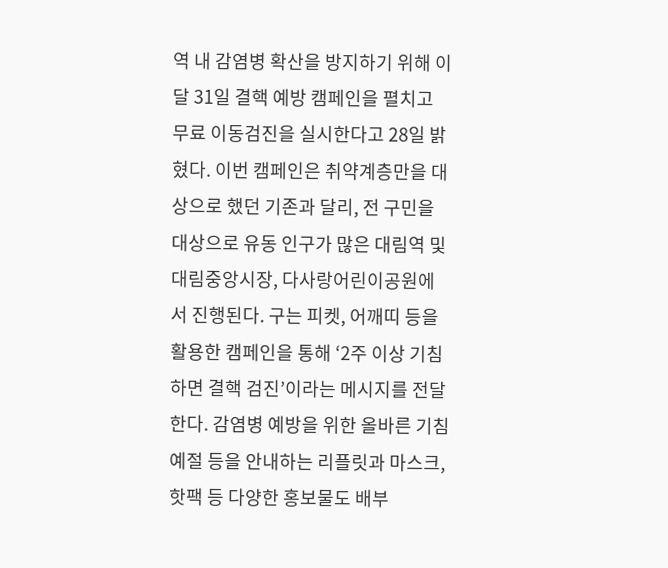역 내 감염병 확산을 방지하기 위해 이달 31일 결핵 예방 캠페인을 펼치고 무료 이동검진을 실시한다고 28일 밝혔다. 이번 캠페인은 취약계층만을 대상으로 했던 기존과 달리, 전 구민을 대상으로 유동 인구가 많은 대림역 및 대림중앙시장, 다사랑어린이공원에서 진행된다. 구는 피켓, 어깨띠 등을 활용한 캠페인을 통해 ‘2주 이상 기침하면 결핵 검진’이라는 메시지를 전달한다. 감염병 예방을 위한 올바른 기침 예절 등을 안내하는 리플릿과 마스크, 핫팩 등 다양한 홍보물도 배부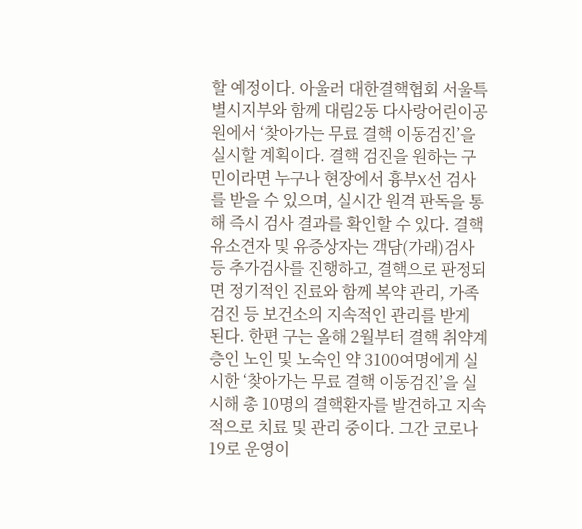할 예정이다. 아울러 대한결핵협회 서울특별시지부와 함께 대림2동 다사랑어린이공원에서 ‘찾아가는 무료 결핵 이동검진’을 실시할 계획이다. 결핵 검진을 원하는 구민이라면 누구나 현장에서 흉부X선 검사를 받을 수 있으며, 실시간 원격 판독을 통해 즉시 검사 결과를 확인할 수 있다. 결핵 유소견자 및 유증상자는 객담(가래)검사 등 추가검사를 진행하고, 결핵으로 판정되면 정기적인 진료와 함께 복약 관리, 가족 검진 등 보건소의 지속적인 관리를 받게 된다. 한편 구는 올해 2월부터 결핵 취약계층인 노인 및 노숙인 약 3100여명에게 실시한 ‘찾아가는 무료 결핵 이동검진’을 실시해 총 10명의 결핵환자를 발견하고 지속적으로 치료 및 관리 중이다. 그간 코로나19로 운영이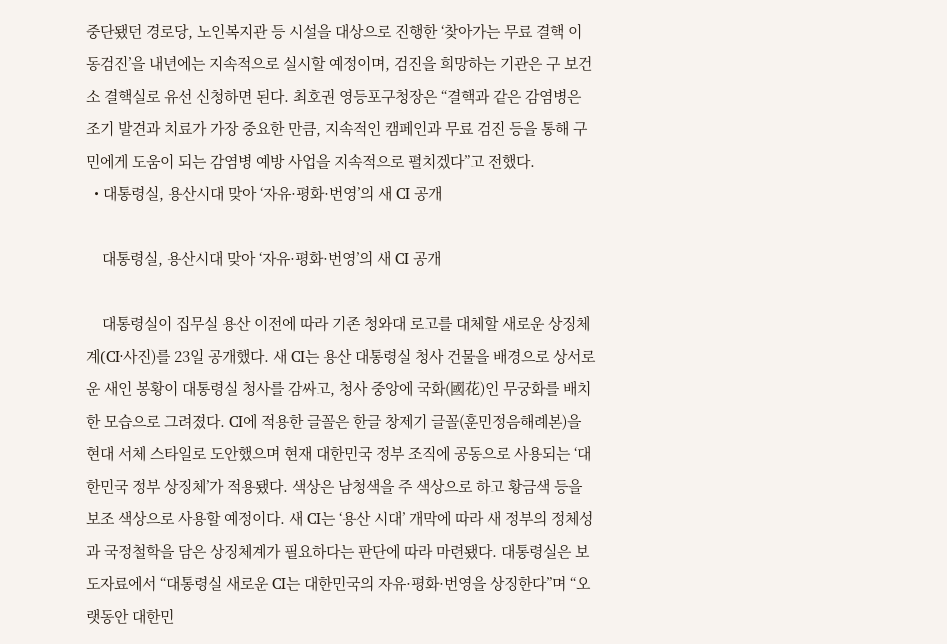중단됐던 경로당, 노인복지관 등 시설을 대상으로 진행한 ‘찾아가는 무료 결핵 이동검진’을 내년에는 지속적으로 실시할 예정이며, 검진을 희망하는 기관은 구 보건소 결핵실로 유선 신청하면 된다. 최호권 영등포구청장은 “결핵과 같은 감염병은 조기 발견과 치료가 가장 중요한 만큼, 지속적인 캠페인과 무료 검진 등을 통해 구민에게 도움이 되는 감염병 예방 사업을 지속적으로 펼치겠다”고 전했다.
  • 대통령실, 용산시대 맞아 ‘자유·평화·번영’의 새 CI 공개

    대통령실, 용산시대 맞아 ‘자유·평화·번영’의 새 CI 공개

    대통령실이 집무실 용산 이전에 따라 기존 청와대 로고를 대체할 새로운 상징체계(CI·사진)를 23일 공개했다. 새 CI는 용산 대통령실 청사 건물을 배경으로 상서로운 새인 봉황이 대통령실 청사를 감싸고, 청사 중앙에 국화(國花)인 무궁화를 배치한 모습으로 그려졌다. CI에 적용한 글꼴은 한글 창제기 글꼴(훈민정음해례본)을 현대 서체 스타일로 도안했으며 현재 대한민국 정부 조직에 공동으로 사용되는 ‘대한민국 정부 상징체’가 적용됐다. 색상은 남청색을 주 색상으로 하고 황금색 등을 보조 색상으로 사용할 예정이다. 새 CI는 ‘용산 시대’ 개막에 따라 새 정부의 정체성과 국정철학을 담은 상징체계가 필요하다는 판단에 따라 마련됐다. 대통령실은 보도자료에서 “대통령실 새로운 CI는 대한민국의 자유·평화·번영을 상징한다”며 “오랫동안 대한민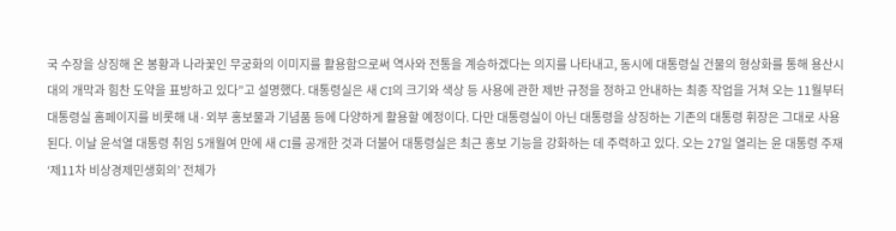국 수장을 상징해 온 봉황과 나라꽃인 무궁화의 이미지를 활용함으로써 역사와 전통을 계승하겠다는 의지를 나타내고, 동시에 대통령실 건물의 형상화를 통해 용산시대의 개막과 힘찬 도약을 표방하고 있다”고 설명했다. 대통령실은 새 CI의 크기와 색상 등 사용에 관한 제반 규정을 정하고 안내하는 최종 작업을 거쳐 오는 11월부터 대통령실 홈페이지를 비롯해 내·외부 홍보물과 기념품 등에 다양하게 활용할 예정이다. 다만 대통령실이 아닌 대통령을 상징하는 기존의 대통령 휘장은 그대로 사용된다. 이날 윤석열 대통령 취임 5개월여 만에 새 CI를 공개한 것과 더불어 대통령실은 최근 홍보 기능을 강화하는 데 주력하고 있다. 오는 27일 열리는 윤 대통령 주재 ‘제11차 비상경제민생회의’ 전체가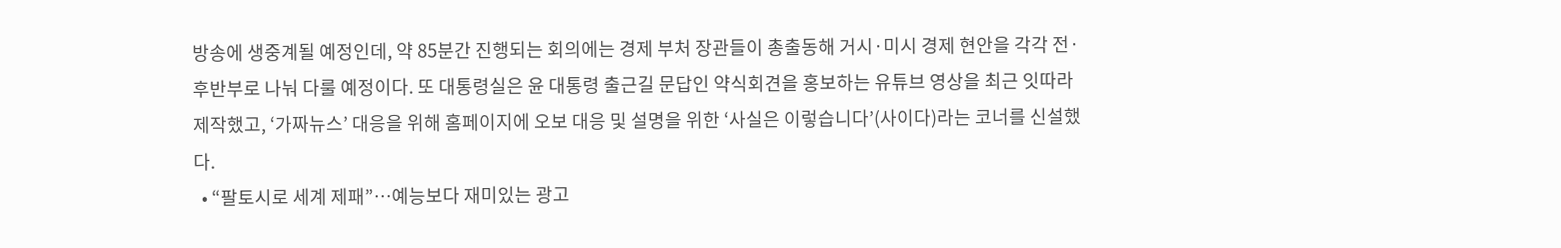방송에 생중계될 예정인데, 약 85분간 진행되는 회의에는 경제 부처 장관들이 총출동해 거시·미시 경제 현안을 각각 전·후반부로 나눠 다룰 예정이다. 또 대통령실은 윤 대통령 출근길 문답인 약식회견을 홍보하는 유튜브 영상을 최근 잇따라 제작했고, ‘가짜뉴스’ 대응을 위해 홈페이지에 오보 대응 및 설명을 위한 ‘사실은 이렇습니다’(사이다)라는 코너를 신설했다.
  • “팔토시로 세계 제패”…예능보다 재미있는 광고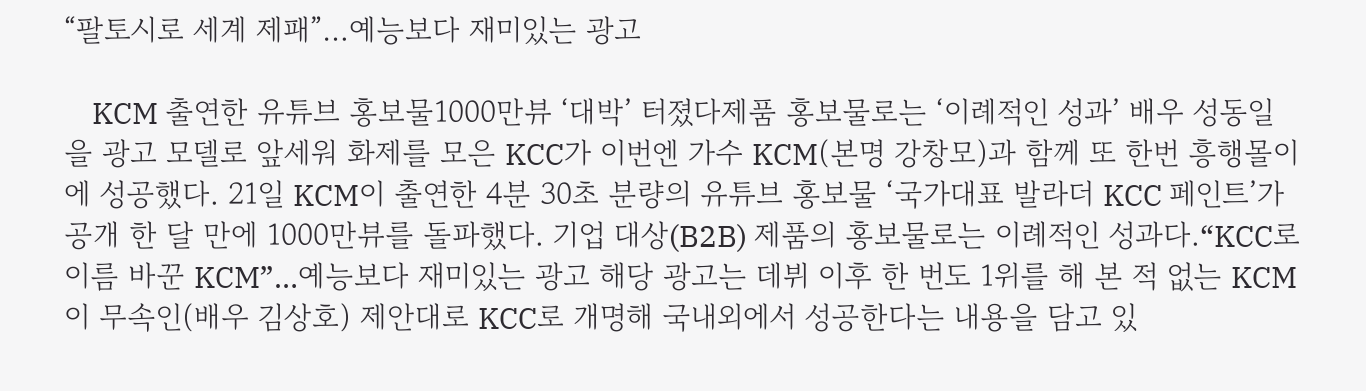“팔토시로 세계 제패”…예능보다 재미있는 광고

    KCM 출연한 유튜브 홍보물1000만뷰 ‘대박’ 터졌다제품 홍보물로는 ‘이례적인 성과’ 배우 성동일을 광고 모델로 앞세워 화제를 모은 KCC가 이번엔 가수 KCM(본명 강창모)과 함께 또 한번 흥행몰이에 성공했다. 21일 KCM이 출연한 4분 30초 분량의 유튜브 홍보물 ‘국가대표 발라더 KCC 페인트’가 공개 한 달 만에 1000만뷰를 돌파했다. 기업 대상(B2B) 제품의 홍보물로는 이례적인 성과다.“KCC로 이름 바꾼 KCM”…예능보다 재미있는 광고 해당 광고는 데뷔 이후 한 번도 1위를 해 본 적 없는 KCM이 무속인(배우 김상호) 제안대로 KCC로 개명해 국내외에서 성공한다는 내용을 담고 있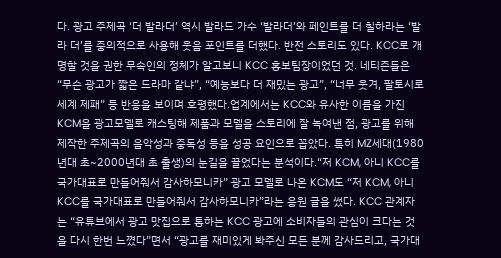다. 광고 주제곡 ‘더 발라더’ 역시 발라드 가수 ‘발라더’와 페인트를 더 칠하라는 ‘발라 더’를 중의적으로 사용해 웃음 포인트를 더했다. 반전 스토리도 있다. KCC로 개명할 것을 권한 무속인의 정체가 알고보니 KCC 홍보팀장이었던 것. 네티즌들은 “무슨 광고가 짧은 드라마 같냐”, “예능보다 더 재밌는 광고”, “너무 웃겨, 팔토시로 세계 제패” 등 반응을 보이며 호평했다.업계에서는 KCC와 유사한 이름을 가진 KCM을 광고모델로 캐스팅해 제품과 모델을 스토리에 잘 녹여낸 점, 광고를 위해 제작한 주제곡의 음악성과 중독성 등을 성공 요인으로 꼽았다. 특히 MZ세대(1980년대 초~2000년대 초 출생)의 눈길을 끌었다는 분석이다.“저 KCM, 아니 KCC를 국가대표로 만들어줘서 감사하모니카” 광고 모델로 나온 KCM도 “저 KCM, 아니 KCC를 국가대표로 만들어줘서 감사하모니카”라는 응원 글을 썼다. KCC 관계자는 “유튜브에서 광고 맛집으로 통하는 KCC 광고에 소비자들의 관심이 크다는 것을 다시 한번 느꼈다”면서 “광고를 재미있게 봐주신 모든 분께 감사드리고, 국가대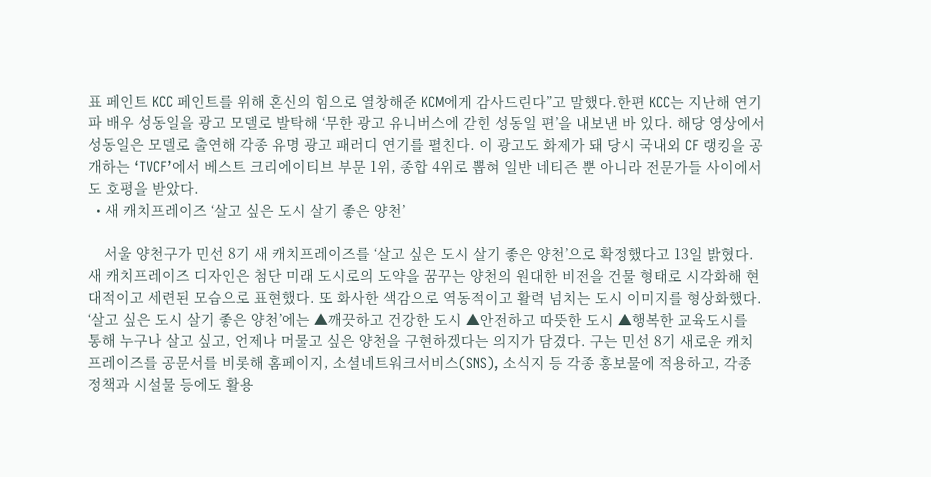표 페인트 KCC 페인트를 위해 혼신의 힘으로 열창해준 KCM에게 감사드린다”고 말했다.한편 KCC는 지난해 연기파 배우 성동일을 광고 모델로 발탁해 ‘무한 광고 유니버스에 갇힌 성동일 편’을 내보낸 바 있다. 해당 영상에서 성동일은 모델로 출연해 각종 유명 광고 패러디 연기를 펼친다. 이 광고도 화제가 돼 당시 국내외 CF 랭킹을 공개하는 ‘TVCF’에서 베스트 크리에이티브 부문 1위, 종합 4위로 뽑혀 일반 네티즌 뿐 아니라 전문가들 사이에서도 호평을 받았다.
  • 새 캐치프레이즈 ‘살고 싶은 도시 살기 좋은 양천’

    서울 양천구가 민선 8기 새 캐치프레이즈를 ‘살고 싶은 도시 살기 좋은 양천’으로 확정했다고 13일 밝혔다. 새 캐치프레이즈 디자인은 첨단 미래 도시로의 도약을 꿈꾸는 양천의 원대한 비전을 건물 형태로 시각화해 현대적이고 세련된 모습으로 표현했다. 또 화사한 색감으로 역동적이고 활력 넘치는 도시 이미지를 형상화했다. ‘살고 싶은 도시 살기 좋은 양천’에는 ▲깨끗하고 건강한 도시 ▲안전하고 따뜻한 도시 ▲행복한 교육도시를 통해 누구나 살고 싶고, 언제나 머물고 싶은 양천을 구현하겠다는 의지가 담겼다. 구는 민선 8기 새로운 캐치프레이즈를 공문서를 비롯해 홈페이지, 소셜네트워크서비스(SNS), 소식지 등 각종 홍보물에 적용하고, 각종 정책과 시설물 등에도 활용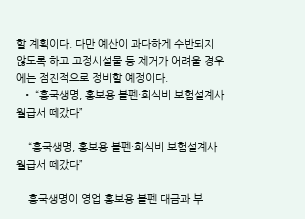할 계획이다. 다만 예산이 과다하게 수반되지 않도록 하고 고정시설물 등 제거가 어려울 경우에는 점진적으로 정비할 예정이다.
  • “흥국생명, 홍보용 볼펜·회식비 보험설계사 월급서 떼갔다”

    “흥국생명, 홍보용 볼펜·회식비 보험설계사 월급서 떼갔다”

    흥국생명이 영업 홍보용 볼펜 대금과 부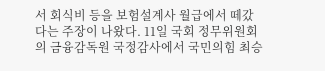서 회식비 등을 보험설계사 월급에서 떼갔다는 주장이 나왔다. 11일 국회 정무위원회의 금융감독원 국정감사에서 국민의힘 최승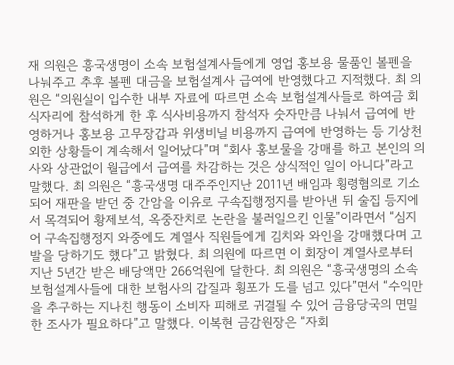재 의원은 흥국생명이 소속 보험설계사들에게 영업 홍보용 물품인 볼펜을 나눠주고 추후 볼펜 대금을 보험설계사 급여에 반영했다고 지적했다. 최 의원은 “의원실이 입수한 내부 자료에 따르면 소속 보험설계사들로 하여금 회식자리에 참석하게 한 후 식사비용까지 참석자 숫자만큼 나눠서 급여에 반영하거나 홍보용 고무장갑과 위생비닐 비용까지 급여에 반영하는 등 기상천외한 상황들이 계속해서 일어났다”며 “회사 홍보물을 강매를 하고 본인의 의사와 상관없이 월급에서 급여를 차감하는 것은 상식적인 일이 아니다”라고 말했다. 최 의원은 “흥국생명 대주주인지난 2011년 배임과 횡령혐의로 기소되어 재판을 받던 중 간암을 이유로 구속집행정지를 받아낸 뒤 술집 등지에서 목격되어 황제보석, 옥중잔치로 논란을 불러일으킨 인물”이라면서 “심지어 구속집행정지 와중에도 계열사 직원들에게 김치와 와인을 강매했다며 고발을 당하기도 했다”고 밝혔다. 최 의원에 따르면 이 회장이 계열사로부터 지난 5년간 받은 배당액만 266억원에 달한다. 최 의원은 “흥국생명의 소속 보험설계사들에 대한 보험사의 갑질과 횡포가 도를 넘고 있다”면서 “수익만을 추구하는 지나친 행동이 소비자 피해로 귀결될 수 있어 금융당국의 면밀한 조사가 필요하다”고 말했다. 이복현 금감원장은 “자회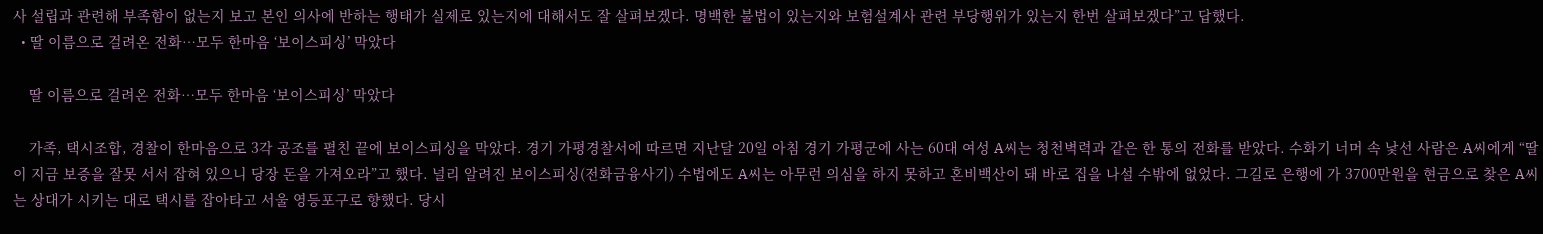사 설립과 관련해 부족함이 없는지 보고 본인 의사에 반하는 행태가 실제로 있는지에 대해서도 잘 살펴보겠다. 명백한 불법이 있는지와 보험설계사 관련 부당행위가 있는지 한번 살펴보겠다”고 답했다.
  • 딸 이름으로 걸려온 전화…모두 한마음 ‘보이스피싱’ 막았다

    딸 이름으로 걸려온 전화…모두 한마음 ‘보이스피싱’ 막았다

    가족, 택시조합, 경찰이 한마음으로 3각 공조를 펼친 끝에 보이스피싱을 막았다. 경기 가평경찰서에 따르면 지난달 20일 아침 경기 가평군에 사는 60대 여성 A씨는 청천벽력과 같은 한 통의 전화를 받았다. 수화기 너머 속 낯선 사람은 A씨에게 “딸이 지금 보증을 잘못 서서 잡혀 있으니 당장 돈을 가져오라”고 했다. 널리 알려진 보이스피싱(전화금융사기) 수법에도 A씨는 아무런 의심을 하지 못하고 혼비백산이 돼 바로 집을 나설 수밖에 없었다. 그길로 은행에 가 3700만원을 현금으로 찾은 A씨는 상대가 시키는 대로 택시를 잡아타고 서울 영등포구로 향했다. 당시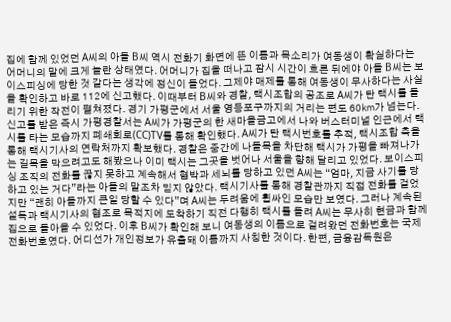집에 함께 있었던 A씨의 아들 B씨 역시 전화기 화면에 뜬 이름과 목소리가 여동생이 확실하다는 어머니의 말에 크게 놀란 상태였다. 어머니가 집을 떠나고 잠시 시간이 흐른 뒤에야 아들 B씨는 보이스피싱에 당한 것 같다는 생각에 정신이 들었다. 그제야 매제를 통해 여동생이 무사하다는 사실을 확인하고 바로 112에 신고했다. 이때부터 B씨와 경찰, 택시조합의 공조로 A씨가 탄 택시를 돌리기 위한 작전이 펼쳐졌다. 경기 가평군에서 서울 영등포구까지의 거리는 편도 60㎞가 넘는다.신고를 받은 즉시 가평경찰서는 A씨가 가평군의 한 새마을금고에서 나와 버스터미널 인근에서 택시를 타는 모습까지 폐쇄회로(CC)TV를 통해 확인했다. A씨가 탄 택시번호를 추적, 택시조합 측을 통해 택시기사의 연락처까지 확보했다. 경찰은 중간에 나들목을 차단해 택시가 가평을 빠져나가는 길목을 막으려고도 해봤으나 이미 택시는 그곳을 벗어나 서울을 향해 달리고 있었다. 보이스피싱 조직의 전화를 끊지 못하고 계속해서 협박과 세뇌를 당하고 있던 A씨는 “엄마, 지금 사기를 당하고 있는 거다”라는 아들의 말조차 믿지 않았다. 택시기사를 통해 경찰관까지 직접 전화를 걸었지만 “괜히 아들까지 큰일 당할 수 있다”며 A씨는 두려움에 휩싸인 모습만 보였다. 그러나 계속된 설득과 택시기사의 협조로 목적지에 도착하기 직전 다행히 택시를 돌려 A씨는 무사히 현금과 함께 집으로 돌아올 수 있었다. 이후 B씨가 확인해 보니 여동생의 이름으로 걸려왔던 전화번호는 국제전화번호였다. 어디선가 개인정보가 유출돼 이름까지 사칭한 것이다. 한편, 금융감독원은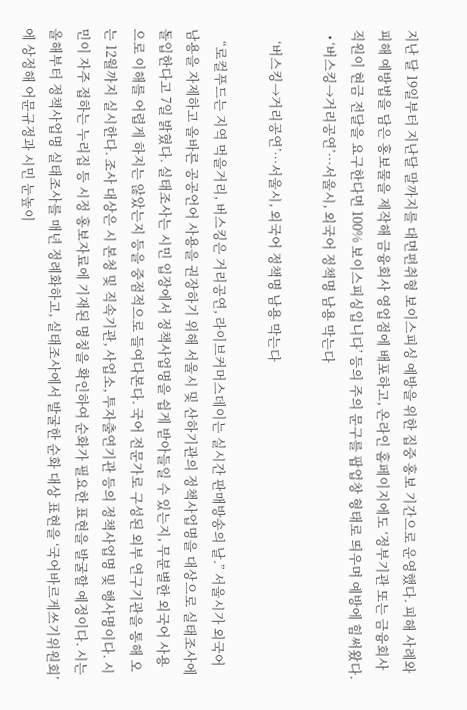지난 달 19일부터 지난달 말까지를 대면편취형 보이스피싱 예방을 위한 집중 홍보 기간으로 운영했다. 피해 사례와 피해 예방법을 담은 홍보물을 제작해 금융회사 영업점에 배포하고, 온라인 홈페이지에도 ‘정부기관 또는 금융회사 직원이 현금 전달을 요구한다면 100% 보이스피싱입니다’ 등의 주의 문구를 팝업창 형태로 띄우며 예방에 힘써왔다.
  • ‘버스킹→거리공연’…서울시, 외국어 정책명 남용 막는다

    ‘버스킹→거리공연’…서울시, 외국어 정책명 남용 막는다

    “로컬푸드는 지역 먹을거리, 버스킹은 거리공연, 라이브커머스데이는 실시간 판매방송의 날.” 서울시가 외국어 남용을 자제하고 올바른 공공언어 사용을 권장하기 위해 서울시 및 산하기관의 정책사업명을 대상으로 실태조사에 돌입한다고 7일 밝혔다. 실태조사는 시민 입장에서 정책사업명을 쉽게 받아들일 수 있는지, 무분별한 외국어 사용으로 이해를 어렵게 하지는 않았는지 등을 중점적으로 들여다본다. 국어 전문가로 구성된 외부 연구기관을 통해 오는 12월까지 실시한다. 조사 대상은 시 본청 및 직속기관, 사업소, 투자출연기관 등의 정책사업명 및 행사명이다. 시민이 자주 접하는 누리집 등 시정 홍보자료에 기재된 명칭을 확인하여 순화가 필요한 표현을 발굴할 예정이다. 시는 올해부터 정책사업명 실태조사를 매년 정례화하고, 실태조사에서 발굴한 순화 대상 표현을 ‘국어바르게쓰기위원회’에 상정해 어문규정과 시민 눈높이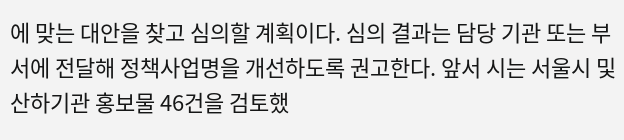에 맞는 대안을 찾고 심의할 계획이다. 심의 결과는 담당 기관 또는 부서에 전달해 정책사업명을 개선하도록 권고한다. 앞서 시는 서울시 및 산하기관 홍보물 46건을 검토했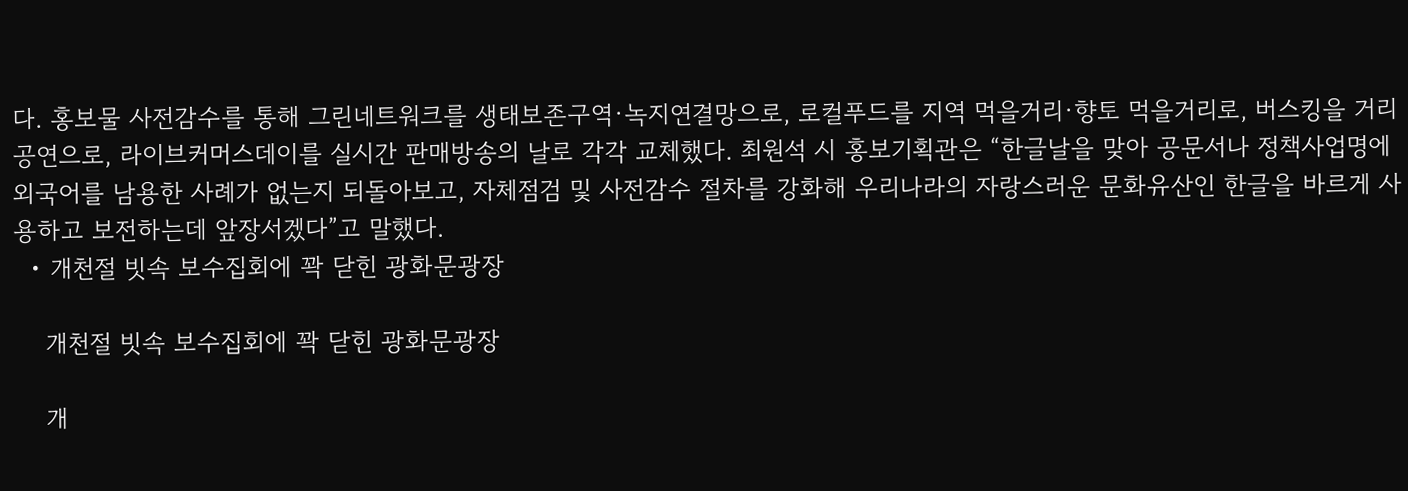다. 홍보물 사전감수를 통해 그린네트워크를 생태보존구역·녹지연결망으로, 로컬푸드를 지역 먹을거리·향토 먹을거리로, 버스킹을 거리공연으로, 라이브커머스데이를 실시간 판매방송의 날로 각각 교체했다. 최원석 시 홍보기획관은 “한글날을 맞아 공문서나 정책사업명에 외국어를 남용한 사례가 없는지 되돌아보고, 자체점검 및 사전감수 절차를 강화해 우리나라의 자랑스러운 문화유산인 한글을 바르게 사용하고 보전하는데 앞장서겠다”고 말했다.
  • 개천절 빗속 보수집회에 꽉 닫힌 광화문광장

    개천절 빗속 보수집회에 꽉 닫힌 광화문광장

    개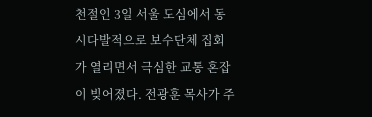천절인 3일 서울 도심에서 동시다발적으로 보수단체 집회가 열리면서 극심한 교통 혼잡이 빚어졌다. 전광훈 목사가 주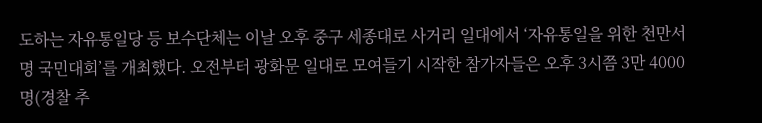도하는 자유통일당 등 보수단체는 이날 오후 중구 세종대로 사거리 일대에서 ‘자유통일을 위한 천만서명 국민대회’를 개최했다. 오전부터 광화문 일대로 모여들기 시작한 참가자들은 오후 3시쯤 3만 4000명(경찰 추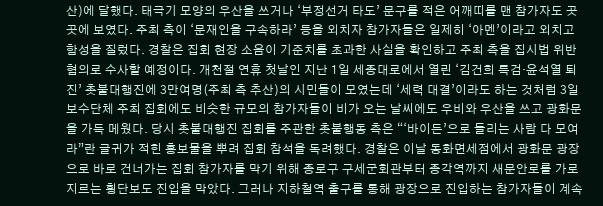산)에 달했다. 태극기 모양의 우산을 쓰거나 ‘부정선거 타도’ 문구를 적은 어깨띠를 맨 참가자도 곳곳에 보였다. 주최 측이 ‘문재인을 구속하라’ 등을 외치자 참가자들은 일제히 ‘아멘’이라고 외치고 함성을 질렀다. 경찰은 집회 현장 소음이 기준치를 초과한 사실을 확인하고 주최 측을 집시법 위반 혐의로 수사할 예정이다. 개천절 연휴 첫날인 지난 1일 세종대로에서 열린 ‘김건희 특검·윤석열 퇴진’ 촛불대행진에 3만여명(주최 측 추산)의 시민들이 모였는데 ‘세력 대결’이라도 하는 것처럼 3일 보수단체 주최 집회에도 비슷한 규모의 참가자들이 비가 오는 날씨에도 우비와 우산을 쓰고 광화문을 가득 메웠다. 당시 촛불대행진 집회를 주관한 촛불행동 측은 “‘바이든’으로 들리는 사람 다 모여라”란 글귀가 적힌 홍보물을 뿌려 집회 참석을 독려했다. 경찰은 이날 동화면세점에서 광화문 광장으로 바로 건너가는 집회 참가자를 막기 위해 종로구 구세군회관부터 종각역까지 새문안로를 가로지르는 횡단보도 진입을 막았다. 그러나 지하철역 출구를 통해 광장으로 진입하는 참가자들이 계속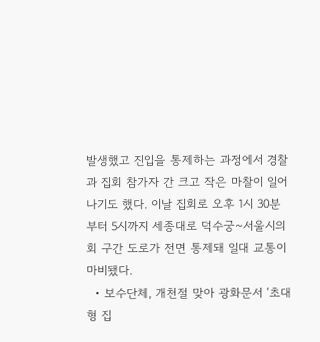발생했고 진입을 통제하는 과정에서 경찰과 집회 참가자 간 크고 작은 마찰이 일어나기도 했다. 이날 집회로 오후 1시 30분부터 5시까지 세종대로 덕수궁~서울시의회 구간 도로가 전면 통제돼 일대 교통이 마비됐다.
  • 보수단체, 개천절 맞아 광화문서 ‘초대형 집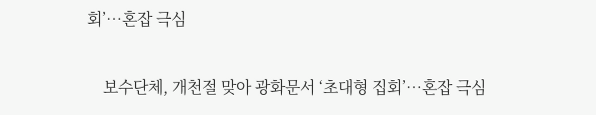회’…혼잡 극심

    보수단체, 개천절 맞아 광화문서 ‘초대형 집회’…혼잡 극심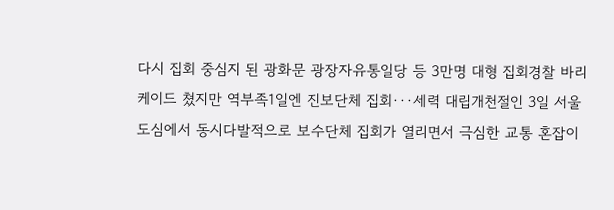다시 집회 중심지 된 광화문 광장자유통일당 등 3만명 대형 집회경찰 바리케이드 쳤지만 역부족1일엔 진보단체 집회···세력 대립개천절인 3일 서울 도심에서 동시다발적으로 보수단체 집회가 열리면서 극심한 교통 혼잡이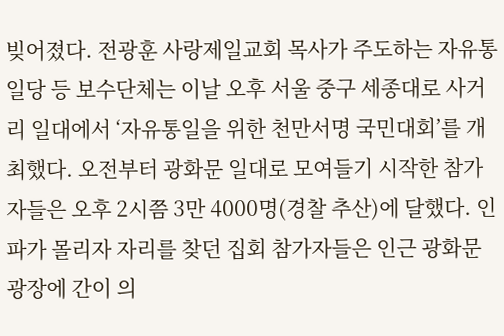빚어졌다. 전광훈 사랑제일교회 목사가 주도하는 자유통일당 등 보수단체는 이날 오후 서울 중구 세종대로 사거리 일대에서 ‘자유통일을 위한 천만서명 국민대회’를 개최했다. 오전부터 광화문 일대로 모여들기 시작한 참가자들은 오후 2시쯤 3만 4000명(경찰 추산)에 달했다. 인파가 몰리자 자리를 찾던 집회 참가자들은 인근 광화문 광장에 간이 의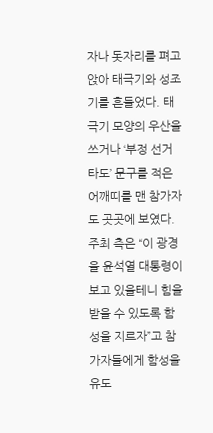자나 돗자리를 펴고 앉아 태극기와 성조기를 흔들었다. 태극기 모양의 우산을 쓰거나 ‘부정 선거 타도’ 문구를 적은 어깨띠를 맨 참가자도 곳곳에 보였다. 주최 측은 “이 광경을 윤석열 대통령이 보고 있을테니 힘을 받을 수 있도록 함성을 지르자”고 참가자들에게 함성을 유도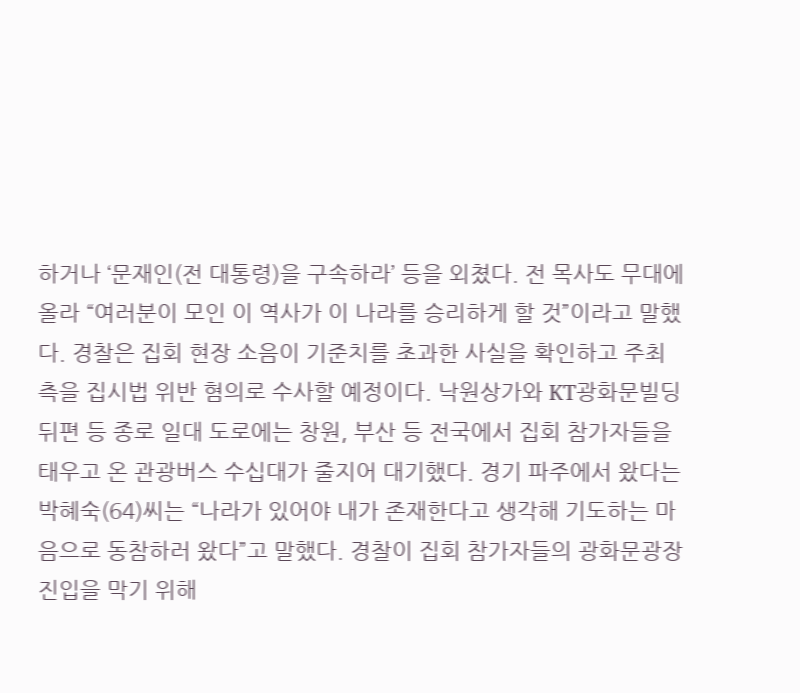하거나 ‘문재인(전 대통령)을 구속하라’ 등을 외쳤다. 전 목사도 무대에 올라 “여러분이 모인 이 역사가 이 나라를 승리하게 할 것”이라고 말했다. 경찰은 집회 현장 소음이 기준치를 초과한 사실을 확인하고 주최측을 집시법 위반 혐의로 수사할 예정이다. 낙원상가와 KT광화문빌딩 뒤편 등 종로 일대 도로에는 창원, 부산 등 전국에서 집회 참가자들을 태우고 온 관광버스 수십대가 줄지어 대기했다. 경기 파주에서 왔다는 박혜숙(64)씨는 “나라가 있어야 내가 존재한다고 생각해 기도하는 마음으로 동참하러 왔다”고 말했다. 경찰이 집회 참가자들의 광화문광장 진입을 막기 위해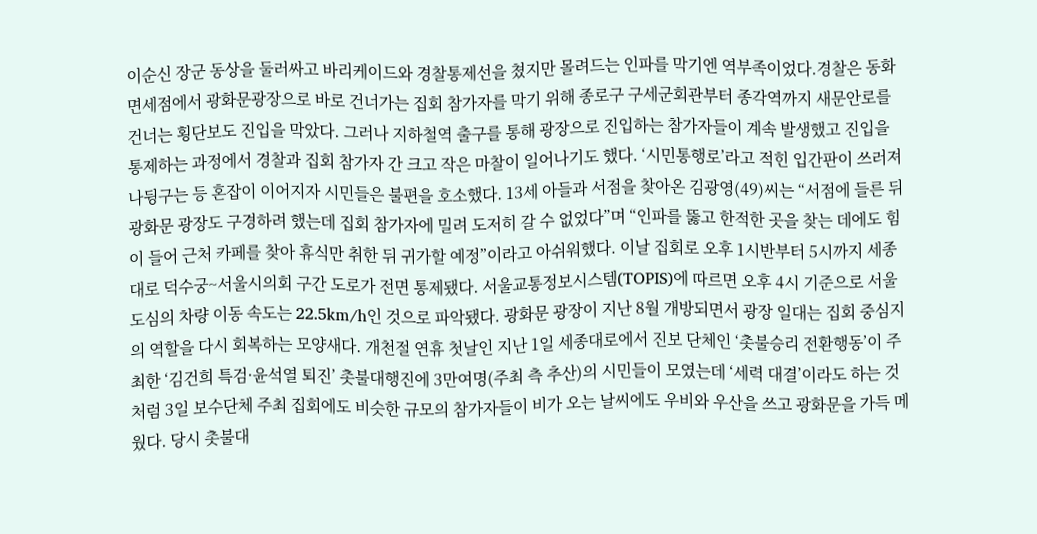이순신 장군 동상을 둘러싸고 바리케이드와 경찰통제선을 쳤지만 몰려드는 인파를 막기엔 역부족이었다.경찰은 동화면세점에서 광화문광장으로 바로 건너가는 집회 참가자를 막기 위해 종로구 구세군회관부터 종각역까지 새문안로를 건너는 횡단보도 진입을 막았다. 그러나 지하철역 출구를 통해 광장으로 진입하는 참가자들이 계속 발생했고 진입을 통제하는 과정에서 경찰과 집회 참가자 간 크고 작은 마찰이 일어나기도 했다. ‘시민통행로’라고 적힌 입간판이 쓰러져 나뒹구는 등 혼잡이 이어지자 시민들은 불편을 호소했다. 13세 아들과 서점을 찾아온 김광영(49)씨는 “서점에 들른 뒤 광화문 광장도 구경하려 했는데 집회 참가자에 밀려 도저히 갈 수 없었다”며 “인파를 뚫고 한적한 곳을 찾는 데에도 힘이 들어 근처 카페를 찾아 휴식만 취한 뒤 귀가할 예정”이라고 아쉬워했다. 이날 집회로 오후 1시반부터 5시까지 세종대로 덕수궁~서울시의회 구간 도로가 전면 통제됐다. 서울교통정보시스템(TOPIS)에 따르면 오후 4시 기준으로 서울 도심의 차량 이동 속도는 22.5km/h인 것으로 파악됐다. 광화문 광장이 지난 8월 개방되면서 광장 일대는 집회 중심지의 역할을 다시 회복하는 모양새다. 개천절 연휴 첫날인 지난 1일 세종대로에서 진보 단체인 ‘촛불승리 전환행동’이 주최한 ‘김건희 특검·윤석열 퇴진’ 촛불대행진에 3만여명(주최 측 추산)의 시민들이 모였는데 ‘세력 대결’이라도 하는 것처럼 3일 보수단체 주최 집회에도 비슷한 규모의 참가자들이 비가 오는 날씨에도 우비와 우산을 쓰고 광화문을 가득 메웠다. 당시 촛불대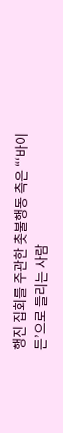행진 집회를 주관한 촛불행동 측은 “‘바이든’으로 들리는 사람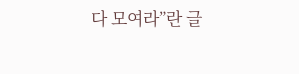다 모여라”란 글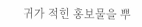귀가 적힌 홍보물을 뿌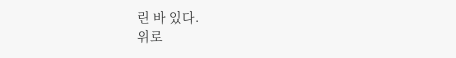린 바 있다.
위로